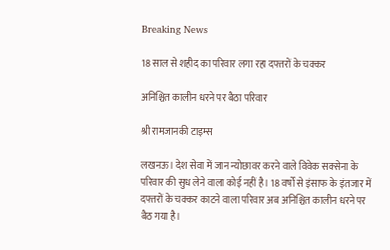Breaking News

18 साल से शहीद का परिवार लगा रहा दफ्तरों के चक्कर

अनिश्चित कालीन धरने पर बैठा परिवार

श्री रामजानकी टाइम्स

लखनऊ। देश सेवा में जान न्योछावर करने वाले विवेक सक्सेना के परिवार की सुध लेने वाला कोई नहीं है। 18 वर्षों से इंसाफ के इंतजार में दफ्तरों के चक्कर काटने वाला परिवार अब अनिश्चित कालीन धरने पर बैठ गया है।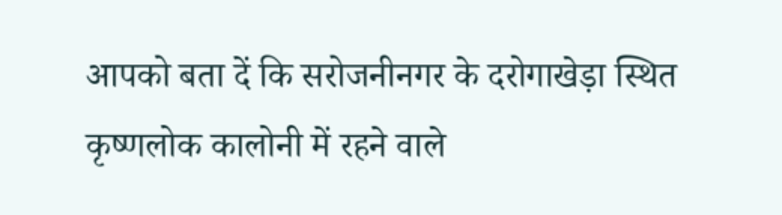आपको बता दें कि सरोजनीनगर के दरोगाखेड़ा स्थित कृष्णलोक कालोनी में रहने वाले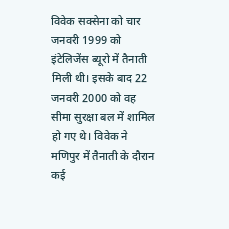विवेक सक्सेना को चार जनवरी 1999 को इंटेलिजेंस ब्यूरो में तैनाती मिली थी। इसके बाद 22 जनवरी 2000 को वह सीमा सुरक्षा बल में शामिल हो गए थे। विवेक ने मणिपुर में तैनाती के दौरान कई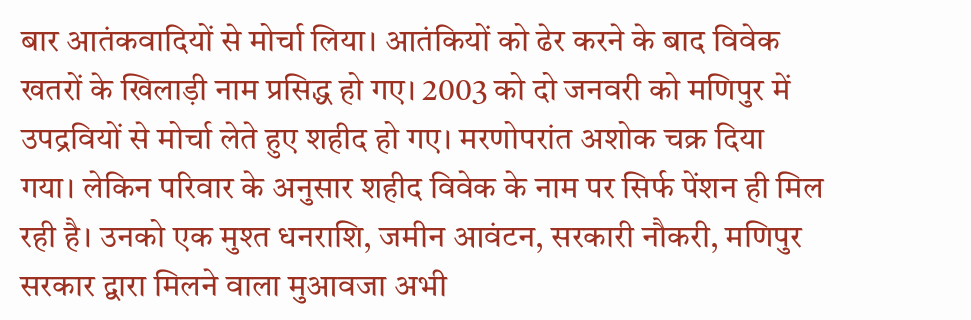बार आतंकवादियों से मोर्चा लिया। आतंकियों को ढेर करने के बाद विवेक खतरों के खिलाड़ी नाम प्रसिद्ध हो गए। 2003 को दो जनवरी को मणिपुर में उपद्रवियों से मोर्चा लेते हुए शहीद हो गए। मरणोपरांत अशोक चक्र दिया गया। लेकिन परिवार के अनुसार शहीद विवेक के नाम पर सिर्फ पेंशन ही मिल रही है। उनको एक मुश्त धनराशि, जमीन आवंटन, सरकारी नौकरी, मणिपुर सरकार द्वारा मिलने वाला मुआवजा अभी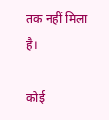तक नहीं मिला है।

कोई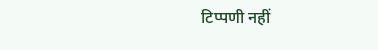टिप्पणी नहीं